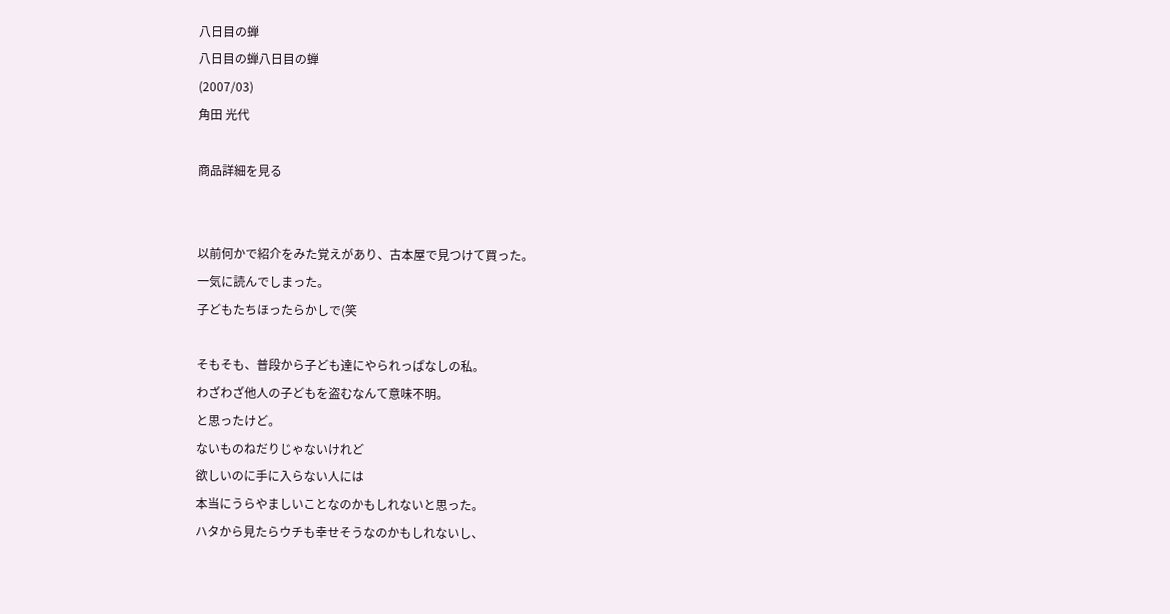八日目の蝉
八日目の蝉八日目の蝉
(2007/03)
角田 光代

商品詳細を見る


以前何かで紹介をみた覚えがあり、古本屋で見つけて買った。
一気に読んでしまった。
子どもたちほったらかしで(笑

そもそも、普段から子ども達にやられっぱなしの私。
わざわざ他人の子どもを盗むなんて意味不明。
と思ったけど。
ないものねだりじゃないけれど
欲しいのに手に入らない人には
本当にうらやましいことなのかもしれないと思った。
ハタから見たらウチも幸せそうなのかもしれないし、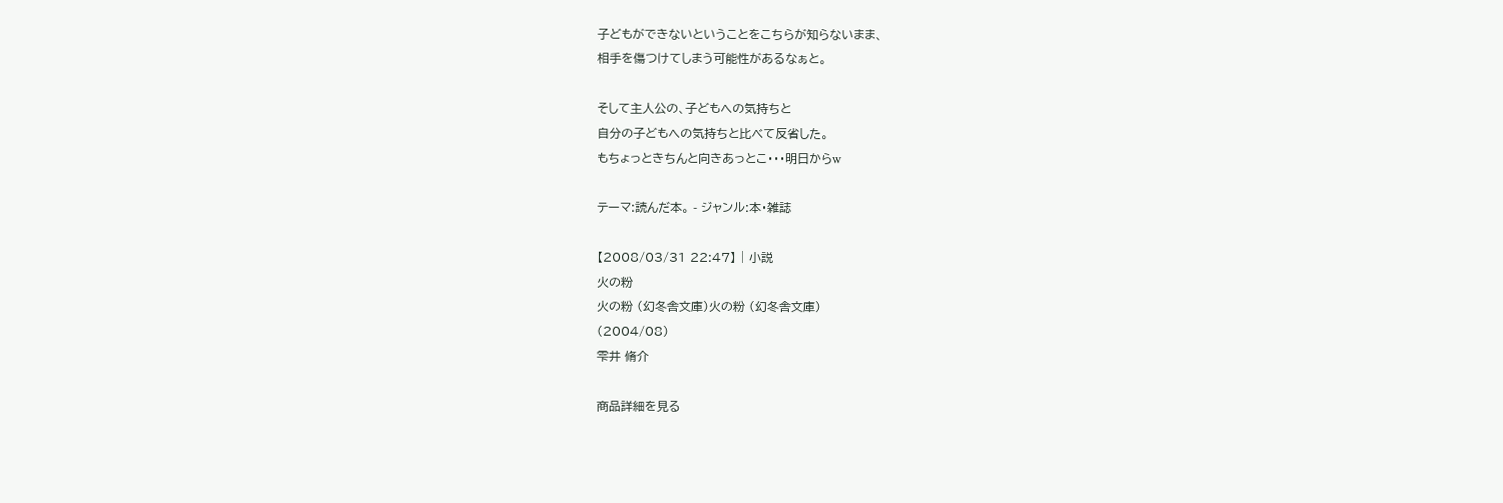子どもができないということをこちらが知らないまま、
相手を傷つけてしまう可能性があるなぁと。

そして主人公の、子どもへの気持ちと
自分の子どもへの気持ちと比べて反省した。
もちょっときちんと向きあっとこ・・・明日からw

テーマ:読んだ本。 - ジャンル:本・雑誌

【2008/03/31 22:47】 | 小説
火の粉
火の粉 (幻冬舎文庫)火の粉 (幻冬舎文庫)
(2004/08)
雫井 脩介

商品詳細を見る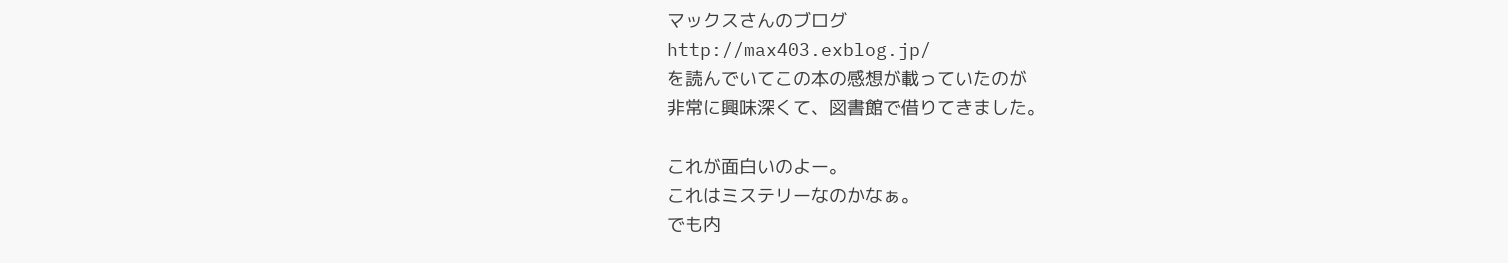マックスさんのブログ
http://max403.exblog.jp/
を読んでいてこの本の感想が載っていたのが
非常に興味深くて、図書館で借りてきました。

これが面白いのよー。
これはミステリーなのかなぁ。
でも内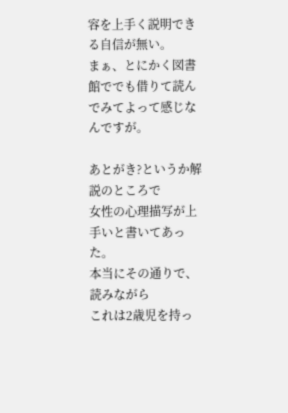容を上手く説明できる自信が無い。
まぁ、とにかく図書館ででも借りて読んでみてよって感じなんですが。

あとがき?というか解説のところで
女性の心理描写が上手いと書いてあった。
本当にその通りで、読みながら
これは2歳児を持っ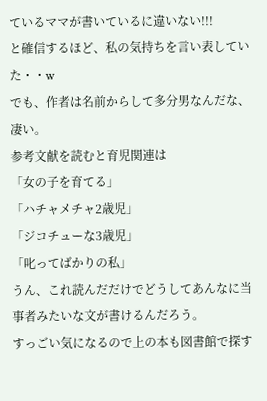ているママが書いているに違いない!!!
と確信するほど、私の気持ちを言い表していた・・w
でも、作者は名前からして多分男なんだな、凄い。
参考文献を読むと育児関連は
「女の子を育てる」
「ハチャメチャ2歳児」
「ジコチューな3歳児」
「叱ってばかりの私」
うん、これ読んだだけでどうしてあんなに当事者みたいな文が書けるんだろう。
すっごい気になるので上の本も図書館で探す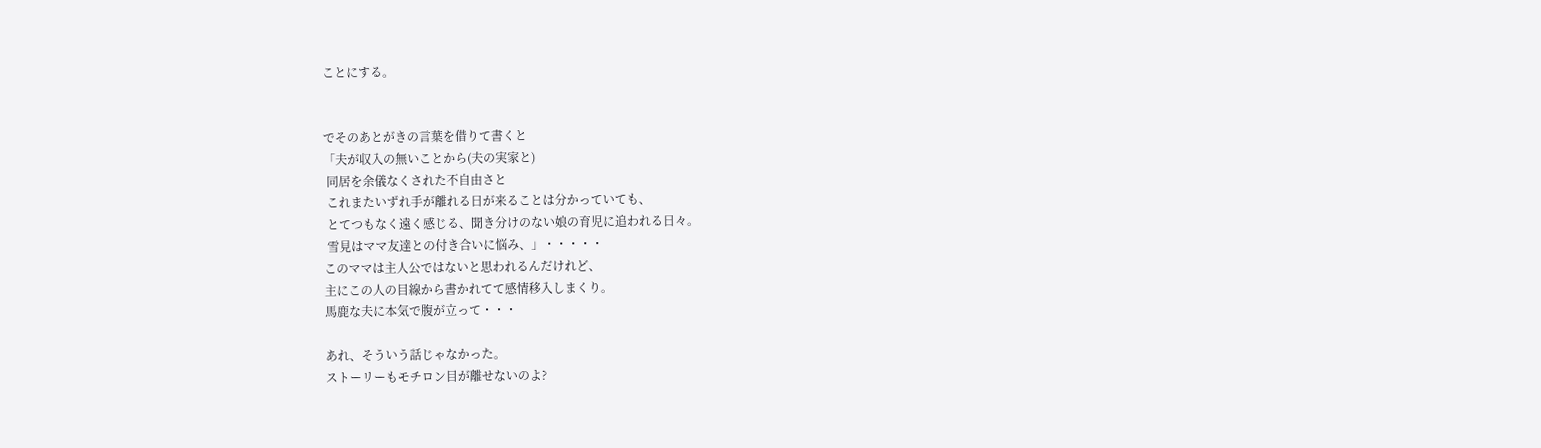ことにする。


でそのあとがきの言葉を借りて書くと
「夫が収入の無いことから(夫の実家と)
 同居を余儀なくされた不自由さと
 これまたいずれ手が離れる日が来ることは分かっていても、
 とてつもなく遠く感じる、聞き分けのない娘の育児に追われる日々。
 雪見はママ友達との付き合いに悩み、」・・・・・
このママは主人公ではないと思われるんだけれど、
主にこの人の目線から書かれてて感情移入しまくり。
馬鹿な夫に本気で腹が立って・・・

あれ、そういう話じゃなかった。
ストーリーもモチロン目が離せないのよ?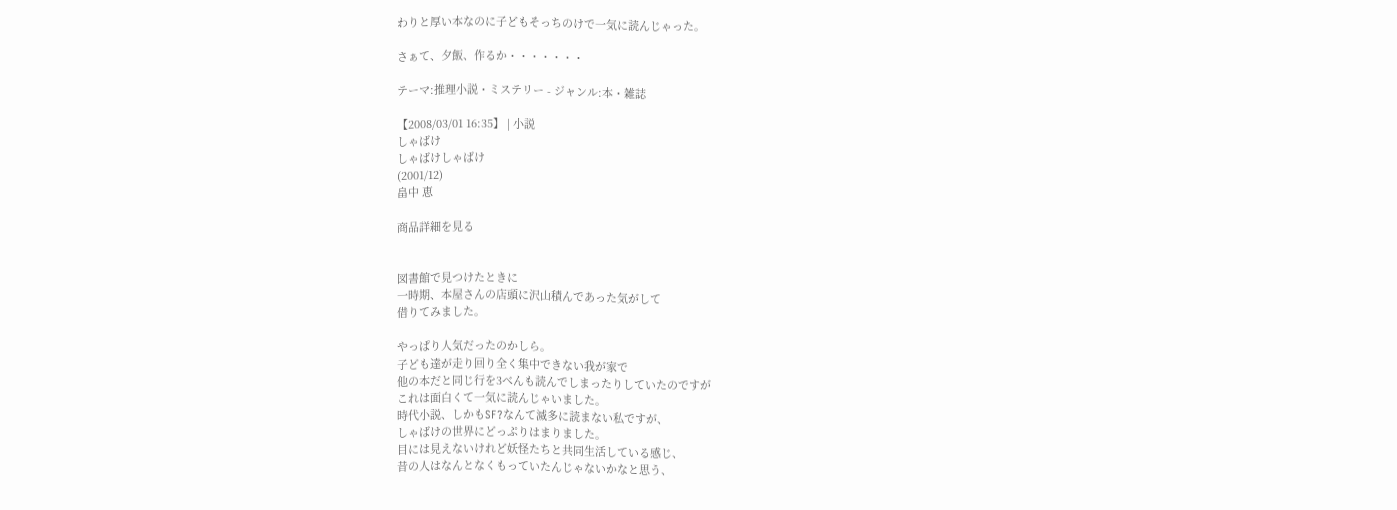わりと厚い本なのに子どもそっちのけで一気に読んじゃった。

さぁて、夕飯、作るか・・・・・・・

テーマ:推理小説・ミステリー - ジャンル:本・雑誌

【2008/03/01 16:35】 | 小説
しゃばけ
しゃばけしゃばけ
(2001/12)
畠中 恵

商品詳細を見る


図書館で見つけたときに
一時期、本屋さんの店頭に沢山積んであった気がして
借りてみました。

やっぱり人気だったのかしら。
子ども達が走り回り全く集中できない我が家で
他の本だと同じ行を3べんも読んでしまったりしていたのですが
これは面白くて一気に読んじゃいました。
時代小説、しかもSF?なんて滅多に読まない私ですが、
しゃばけの世界にどっぷりはまりました。
目には見えないけれど妖怪たちと共同生活している感じ、
昔の人はなんとなくもっていたんじゃないかなと思う、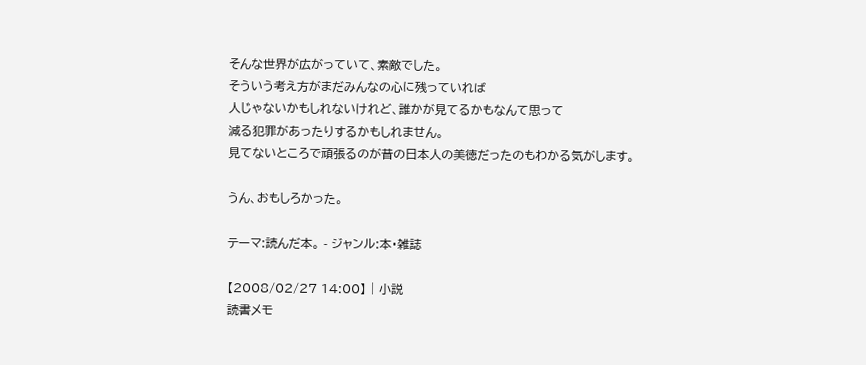そんな世界が広がっていて、素敵でした。
そういう考え方がまだみんなの心に残っていれば
人じゃないかもしれないけれど、誰かが見てるかもなんて思って
減る犯罪があったりするかもしれません。
見てないところで頑張るのが昔の日本人の美徳だったのもわかる気がします。

うん、おもしろかった。

テーマ:読んだ本。 - ジャンル:本・雑誌

【2008/02/27 14:00】 | 小説
読書メモ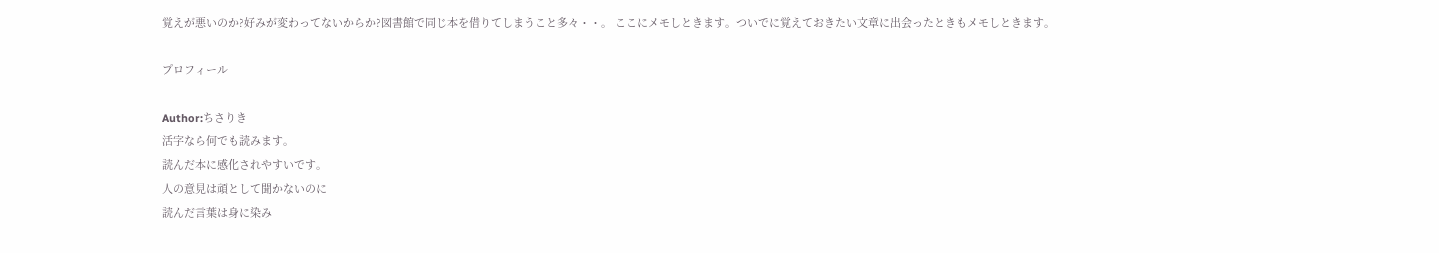覚えが悪いのか?好みが変わってないからか?図書館で同じ本を借りてしまうこと多々・・。 ここにメモしときます。ついでに覚えておきたい文章に出会ったときもメモしときます。

プロフィール

Author:ちさりき
活字なら何でも読みます。
読んだ本に感化されやすいです。
人の意見は頑として聞かないのに
読んだ言葉は身に染み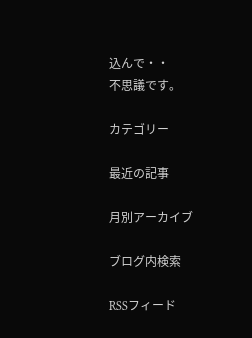込んで・・
不思議です。

カテゴリー

最近の記事

月別アーカイブ

ブログ内検索

RSSフィード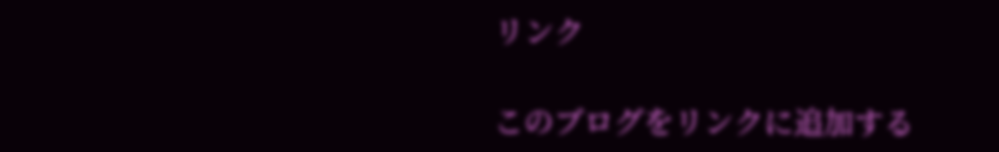リンク

このブログをリンクに追加する